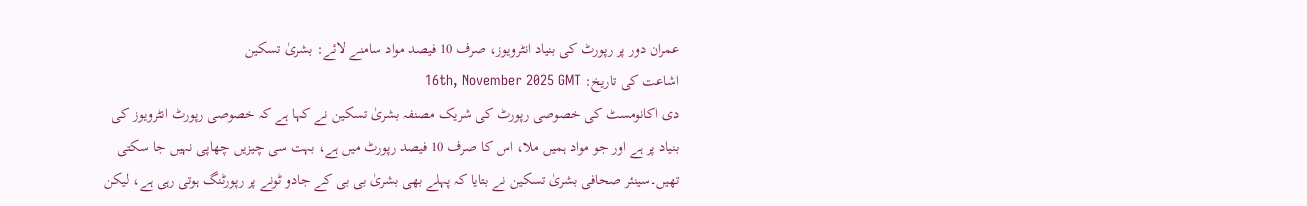عمران دور پر رپورٹ کی بنیاد انٹرویوز، صرف 10 فیصد مواد سامنے لائے: بشریٰ تسکین
اشاعت کی تاریخ: 16th, November 2025 GMT
دی اکانومسٹ کی خصوصی رپورٹ کی شریک مصنفہ بشریٰ تسکین نے کہا ہے کہ خصوصی رپورٹ انٹرویوز کی بنیاد پر ہے اور جو مواد ہمیں ملا، اس کا صرف 10 فیصد رپورٹ میں ہے، بہت سی چیزیں چھاپی نہیں جا سکتی تھیں۔سینئر صحافی بشریٰ تسکین نے بتایا کہ پہلے بھی بشریٰ بی بی کے جادو ٹونے پر رپورٹنگ ہوتی رہی ہے، لیکن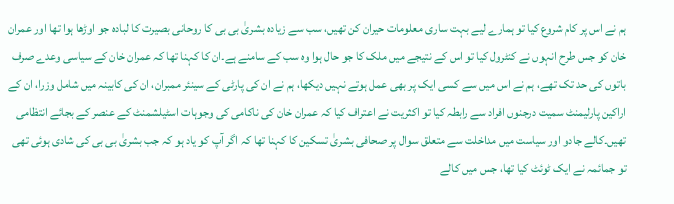ہم نے اس پر کام شروع کیا تو ہمارے لیے بہت ساری معلومات حیران کن تھیں، سب سے زیادہ بشریٰ بی بی کا روحانی بصیرت کا لبادہ جو اوڑھا ہوا تھا اور عمران خان کو جس طرح انہوں نے کنٹرول کیا تو اس کے نتیجے میں ملک کا جو حال ہوا وہ سب کے سامنے ہے۔ان کا کہنا تھا کہ عمران خان کے سیاسی وعدے صرف باتوں کی حد تک تھے، ہم نے اس میں سے کسی ایک پر بھی عمل ہوتے نہیں دیکھا، ہم نے ان کی پارٹی کے سینئر ممبران، ان کی کابینہ میں شامل وزرا، ان کے اراکین پارلیمنٹ سمیت درجنوں افراد سے رابطہ کیا تو اکثریت نے اعتراف کیا کہ عمران خان کی ناکامی کی وجوہات اسٹیلشمنٹ کے عنصر کے بجائے انتظامی تھیں۔کالے جادو اور سیاست میں مداخلت سے متعلق سوال پر صحافی بشریٰ تسکین کا کہنا تھا کہ اگر آپ کو یاد ہو کہ جب بشریٰ بی بی کی شادی ہوئی تھی تو جمائمہ نے ایک ٹوئٹ کیا تھا، جس میں کالے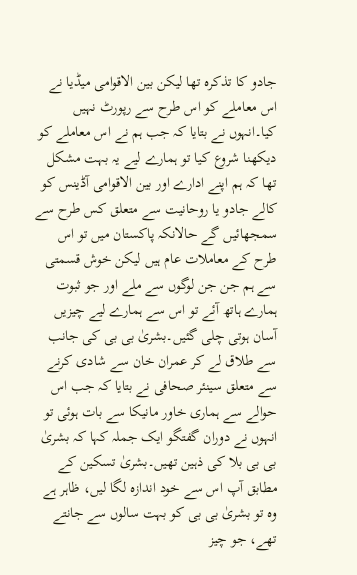جادو کا تذکرہ تھا لیکن بین الاقوامی میڈیا نے اس معاملے کو اس طرح سے رپورٹ نہیں کیا۔انہوں نے بتایا کہ جب ہم نے اس معاملے کو دیکھنا شروع کیا تو ہمارے لیے یہ بہت مشکل تھا کہ ہم اپنے ادارے اور بین الاقوامی آڈینس کو کالے جادو یا روحانیت سے متعلق کس طرح سے سمجھائیں گے حالانکہ پاکستان میں تو اس طرح کے معاملات عام ہیں لیکن خوش قسمتی سے ہم جن جن لوگوں سے ملے اور جو ثبوت ہمارے ہاتھ آئے تو اس سے ہمارے لیے چیزیں آسان ہوتی چلی گئیں۔بشریٰ بی بی کی جانب سے طلاق لے کر عمران خان سے شادی کرنے سے متعلق سینئر صحافی نے بتایا کہ جب اس حوالے سے ہماری خاور مانیکا سے بات ہوئی تو انہوں نے دوران گفتگو ایک جملہ کہا کہ بشریٰ بی بی بلا کی ذہین تھیں۔بشریٰ تسکین کے مطابق آپ اس سے خود اندازہ لگا لیں، ظاہر ہے وہ تو بشریٰ بی بی کو بہت سالوں سے جانتے تھے، جو چیز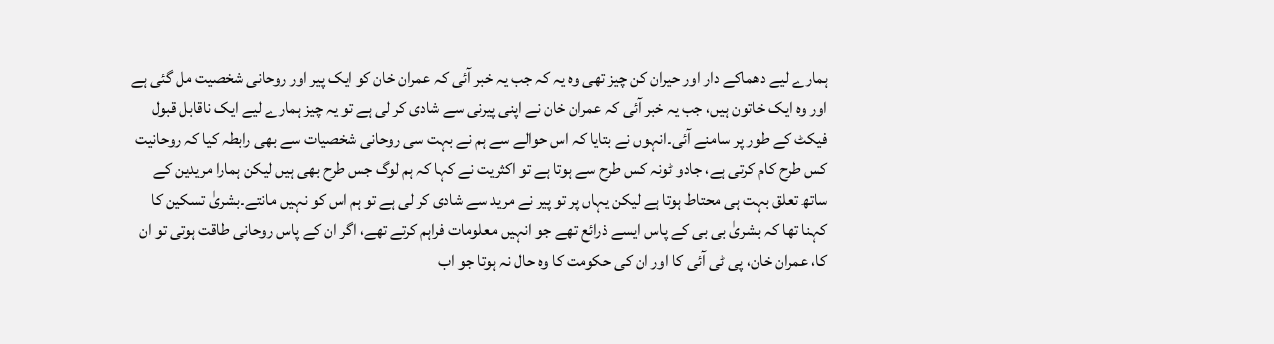ہمارے لیے دھماکے دار اور حیران کن چیز تھی وہ یہ کہ جب یہ خبر آئی کہ عمران خان کو ایک پیر اور روحانی شخصیت مل گئی ہے اور وہ ایک خاتون ہیں، جب یہ خبر آئی کہ عمران خان نے اپنی پیرنی سے شادی کر لی ہے تو یہ چیز ہمارے لیے ایک ناقابل قبول فیکٹ کے طور پر سامنے آئی۔انہوں نے بتایا کہ اس حوالے سے ہم نے بہت سی روحانی شخصیات سے بھی رابطہ کیا کہ روحانیت کس طرح کام کرتی ہے، جادو ٹونہ کس طرح سے ہوتا ہے تو اکثریت نے کہا کہ ہم لوگ جس طرح بھی ہیں لیکن ہمارا مریدین کے ساتھ تعلق بہت ہی محتاط ہوتا ہے لیکن یہاں پر تو پیر نے مرید سے شادی کر لی ہے تو ہم اس کو نہیں مانتے۔بشریٰ تسکین کا کہنا تھا کہ بشریٰ بی بی کے پاس ایسے ذرائع تھے جو انہیں معلومات فراہم کرتے تھے، اگر ان کے پاس روحانی طاقت ہوتی تو ان کا، عمران خان، پی ٹی آئی کا اور ان کی حکومت کا وہ حال نہ ہوتا جو اب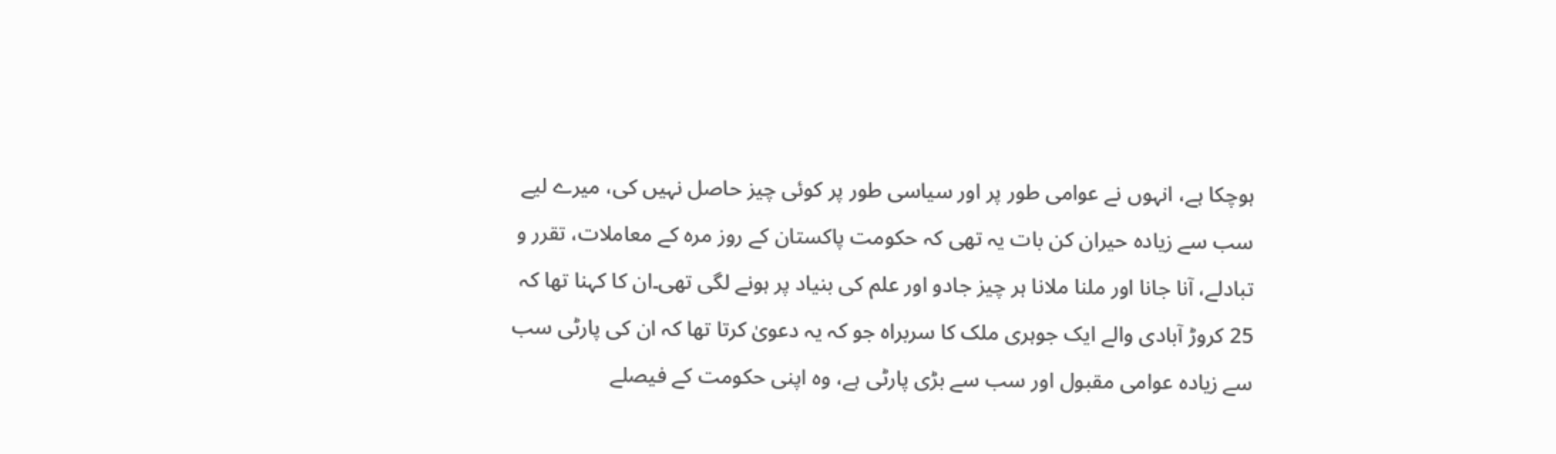ہوچکا ہے، انہوں نے عوامی طور پر اور سیاسی طور پر کوئی چیز حاصل نہیں کی، میرے لیے سب سے زیادہ حیران کن بات یہ تھی کہ حکومت پاکستان کے روز مرہ کے معاملات، تقرر و تبادلے، آنا جانا اور ملنا ملانا ہر چیز جادو اور علم کی بنیاد پر ہونے لگی تھی۔ان کا کہنا تھا کہ 25 کروڑ آبادی والے ایک جوہری ملک کا سربراہ جو کہ یہ دعویٰ کرتا تھا کہ ان کی پارٹی سب سے زیادہ عوامی مقبول اور سب سے بڑی پارٹی ہے، وہ اپنی حکومت کے فیصلے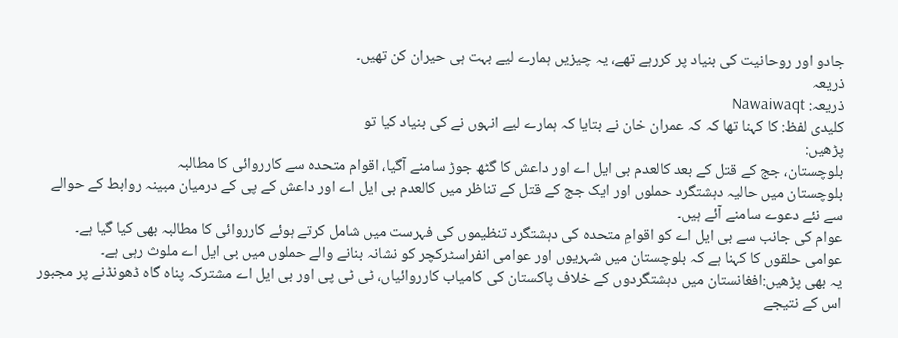جادو اور روحانیت کی بنیاد پر کررہے تھے، یہ چیزیں ہمارے لیے بہت ہی حیران کن تھیں۔
ذریعہ
ذریعہ: Nawaiwaqt
کلیدی لفظ: کا کہنا تھا کہ کہ عمران خان نے بتایا کہ ہمارے لیے انہوں نے کی بنیاد کیا تو
پڑھیں:
بلوچستان، جج کے قتل کے بعد کالعدم بی ایل اے اور داعش کا گٹھ جوڑ سامنے آگیا، اقوام متحدہ سے کارروائی کا مطالبہ
بلوچستان میں حالیہ دہشتگرد حملوں اور ایک جج کے قتل کے تناظر میں کالعدم بی ایل اے اور داعش کے پی کے درمیان مبینہ روابط کے حوالے سے نئے دعوے سامنے آئے ہیں۔
عوام کی جانب سے بی ایل اے کو اقوامِ متحدہ کی دہشتگرد تنظیموں کی فہرست میں شامل کرتے ہوئے کارروائی کا مطالبہ بھی کیا گیا ہے۔
عوامی حلقوں کا کہنا ہے کہ بلوچستان میں شہریوں اور عوامی انفراسٹرکچر کو نشانہ بنانے والے حملوں میں بی ایل اے ملوث رہی ہے۔
یہ بھی پڑھیں:افغانستان میں دہشتگردوں کے خلاف پاکستان کی کامیاب کارروائیاں، ٹی ٹی پی اور بی ایل اے مشترکہ پناہ گاہ ڈھونڈنے پر مجبور
اس کے نتیجے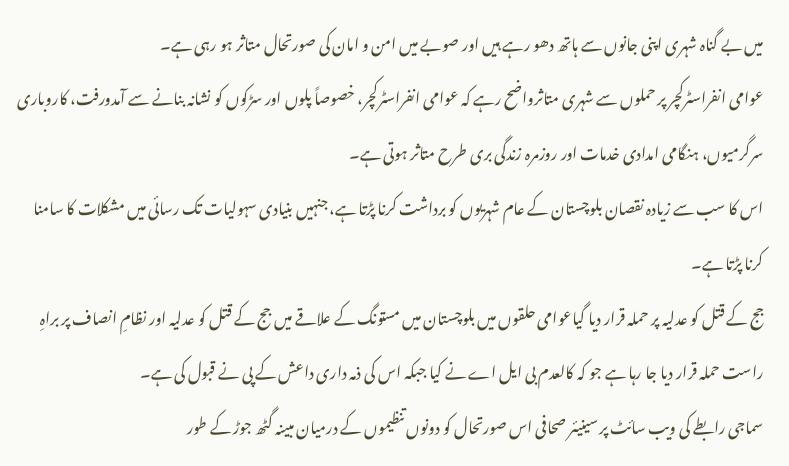میں بے گناہ شہری اپنی جانوں سے ہاتھ دھو رہے ہیں اور صوبے میں امن و امان کی صورتحال متاثر ہو رہی ہے۔
عوامی انفراسٹرکچر پر حملوں سے شہری متاثرواضح رہے کہ عوامی انفراسٹرکچر، خصوصاً پلوں اور سڑکوں کو نشانہ بنانے سے آمدورفت، کاروباری سرگرمیوں، ہنگامی امدادی خدمات اور روزمرہ زندگی بری طرح متاثر ہوتی ہے۔
اس کا سب سے زیادہ نقصان بلوچستان کے عام شہریوں کو برداشت کرنا پڑتا ہے، جنہیں بنیادی سہولیات تک رسائی میں مشکلات کا سامنا کرنا پڑتا ہے۔
جج کے قتل کو عدلیہ پر حملہ قرار دیا گیاعوامی حلقوں میں بلوچستان میں مستونگ کے علاقے میں جج کے قتل کو عدلیہ اور نظامِ انصاف پر براہِ راست حملہ قرار دیا جا رہا ہے جو کہ کالعدم بی ایل اے نے کیا جبکہ اس کی ذمہ داری داعش کے پی نے قبول کی ہے۔
سماجی رابطے کی ویب سائٹ پر سینیئر صحافی اس صورتحال کو دونوں تنظیموں کے درمیان مبینہ گٹھ جوڑ کے طور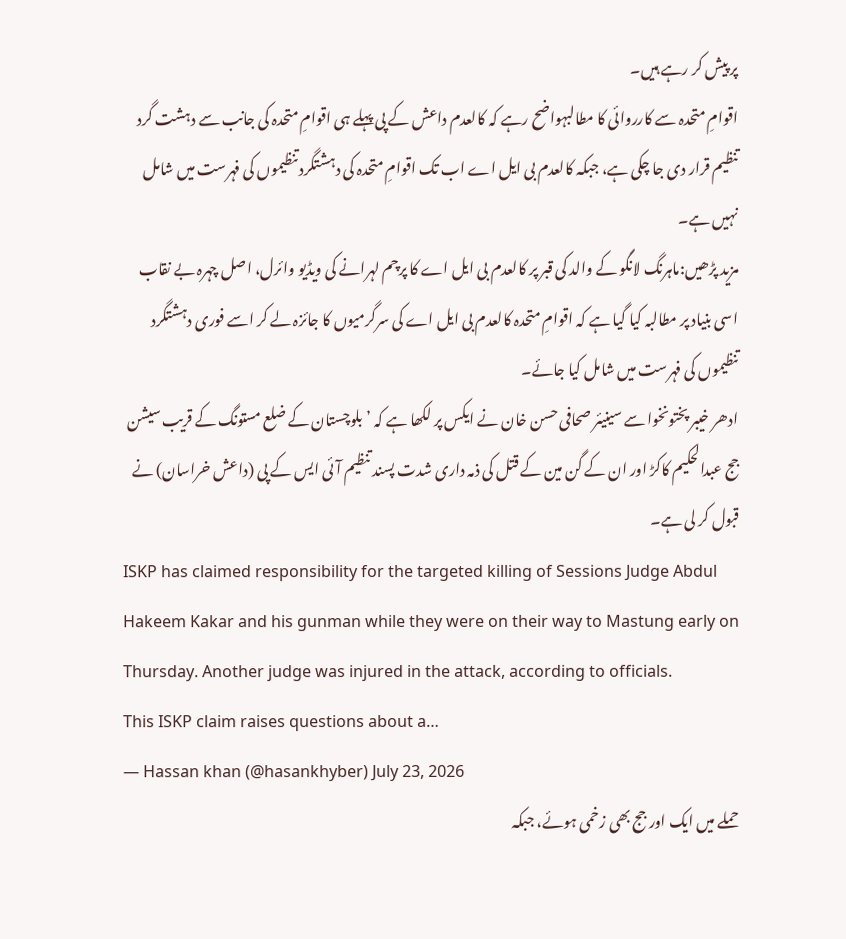پر پیش کر رہے ہیں۔
اقوامِ متحدہ سے کارروائی کا مطالبہواضح رہے کہ کالعدم داعش کے پی پہلے ہی اقوامِ متحدہ کی جانب سے دہشت گرد تنظیم قرار دی جا چکی ہے، جبکہ کالعدم بی ایل اے اب تک اقوامِ متحدہ کی دہشتگرد تنظیموں کی فہرست میں شامل نہیں ہے۔
مزید پڑھیں:ماہرنگ لانگو کے والد کی قبر پر کالعدم بی ایل اے کا پرچم لہرانے کی ویڈیو وائرل، اصل چہرہ بے نقاب
اسی بنیاد پر مطالبہ کیا گیا ہے کہ اقوامِ متحدہ کالعدم بی ایل اے کی سرگرمیوں کا جائزہ لے کر اسے فوری دہشتگرد تنظیموں کی فہرست میں شامل کیا جائے۔
ادھر خیبر پختونخوا سے سینیئر صحافی حسن خان نے ایکس پر لکھا ہے کہ ’بلوچستان کے ضلع مستونگ کے قریب سیشن جج عبدالحکیم کاکڑ اور ان کے گن مین کے قتل کی ذمہ داری شدت پسند تنظیم آئی ایس کے پی (داعش خراسان) نے قبول کر لی ہے۔
ISKP has claimed responsibility for the targeted killing of Sessions Judge Abdul Hakeem Kakar and his gunman while they were on their way to Mastung early on Thursday. Another judge was injured in the attack, according to officials.
This ISKP claim raises questions about a…
— Hassan khan (@hasankhyber) July 23, 2026
حملے میں ایک اور جج بھی زخمی ہوئے، جبکہ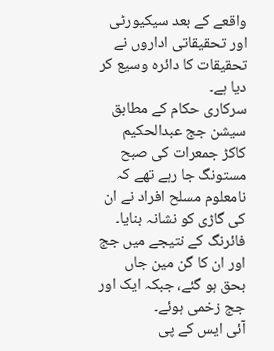واقعے کے بعد سیکیورٹی اور تحقیقاتی اداروں نے تحقیقات کا دائرہ وسیع کر دیا ہے۔
سرکاری حکام کے مطابق سیشن جج عبدالحکیم کاکڑ جمعرات کی صبح مستونگ جا رہے تھے کہ نامعلوم مسلح افراد نے ان کی گاڑی کو نشانہ بنایا۔ فائرنگ کے نتیجے میں جج اور ان کا گن مین جاں بحق ہو گئے، جبکہ ایک اور جج زخمی ہوئے۔
آئی ایس کے پی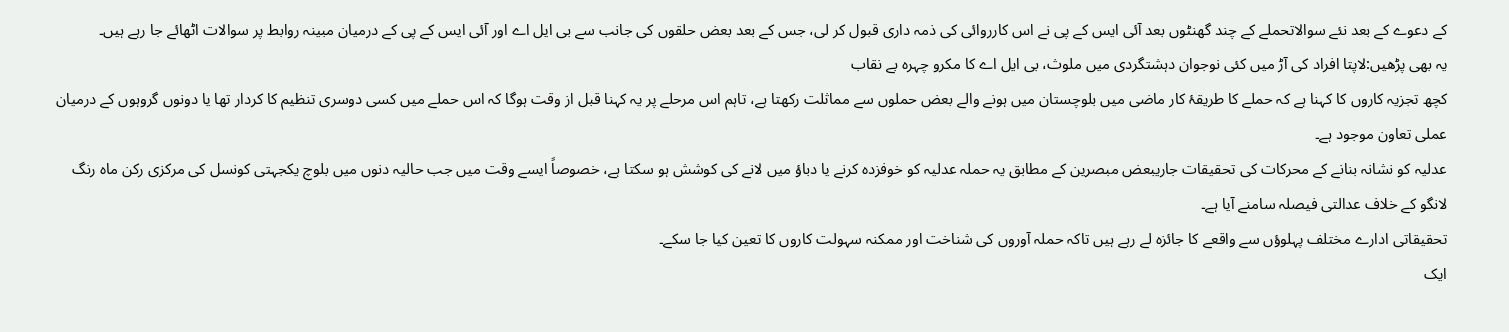کے دعوے کے بعد نئے سوالاتحملے کے چند گھنٹوں بعد آئی ایس کے پی نے اس کارروائی کی ذمہ داری قبول کر لی، جس کے بعد بعض حلقوں کی جانب سے بی ایل اے اور آئی ایس کے پی کے درمیان مبینہ روابط پر سوالات اٹھائے جا رہے ہیں۔
یہ بھی پڑھیں:لاپتا افراد کی آڑ میں کئی نوجوان دہشتگردی میں ملوث، بی ایل اے کا مکرو چہرہ بے نقاب
کچھ تجزیہ کاروں کا کہنا ہے کہ حملے کا طریقۂ کار ماضی میں بلوچستان میں ہونے والے بعض حملوں سے مماثلت رکھتا ہے، تاہم اس مرحلے پر یہ کہنا قبل از وقت ہوگا کہ اس حملے میں کسی دوسری تنظیم کا کردار تھا یا دونوں گروہوں کے درمیان عملی تعاون موجود ہے۔
عدلیہ کو نشانہ بنانے کے محرکات کی تحقیقات جاریبعض مبصرین کے مطابق یہ حملہ عدلیہ کو خوفزدہ کرنے یا دباؤ میں لانے کی کوشش ہو سکتا ہے، خصوصاً ایسے وقت میں جب حالیہ دنوں میں بلوچ یکجہتی کونسل کی مرکزی رکن ماہ رنگ لانگو کے خلاف عدالتی فیصلہ سامنے آیا ہے۔
تحقیقاتی ادارے مختلف پہلوؤں سے واقعے کا جائزہ لے رہے ہیں تاکہ حملہ آوروں کی شناخت اور ممکنہ سہولت کاروں کا تعین کیا جا سکے۔
ایک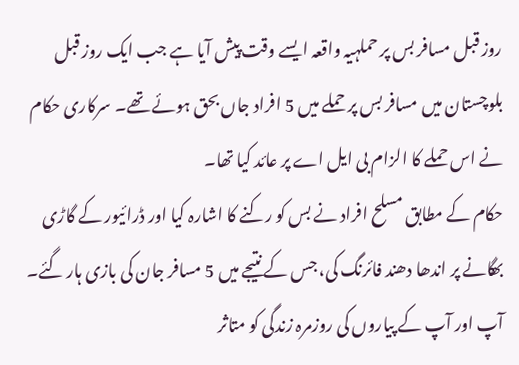روز قبل مسافر بس پر حملہیہ واقعہ ایسے وقت پیش آیا ہے جب ایک روز قبل بلوچستان میں مسافر بس پر حملے میں 5 افراد جاں بحق ہوئے تھے۔ سرکاری حکام نے اس حملے کا الزام بی ایل اے پر عائد کیا تھا۔
حکام کے مطابق مسلح افراد نے بس کو رکنے کا اشارہ کیا اور ڈرائیور کے گاڑی بھگانے پر اندھا دھند فائرنگ کی، جس کے نتیجے میں 5 مسافر جان کی بازی ہار گئے۔
آپ اور آپ کے پیاروں کی روزمرہ زندگی کو متاثر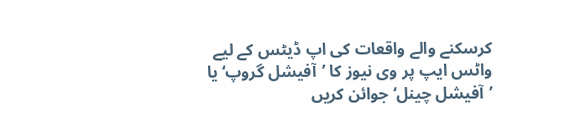کرسکنے والے واقعات کی اپ ڈیٹس کے لیے واٹس ایپ پر وی نیوز کا ’آفیشل گروپ‘ یا ’آفیشل چینل‘ جوائن کریں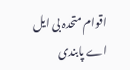اقوام متحدہ بی ایل اے پابندی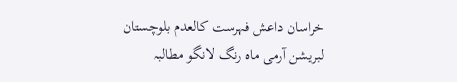خراسان داعش فہرست کالعدم بلوچستان لبریشن آرمی ماہ رنگ لانگو مطالبہ